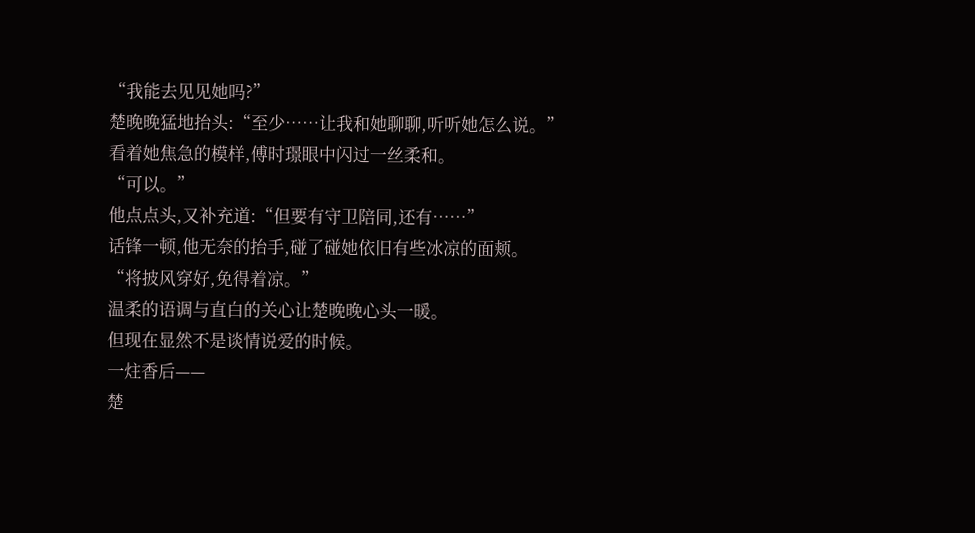“我能去见见她吗?”
楚晚晚猛地抬头:“至少……让我和她聊聊,听听她怎么说。”
看着她焦急的模样,傅时璟眼中闪过一丝柔和。
“可以。”
他点点头,又补充道:“但要有守卫陪同,还有……”
话锋一顿,他无奈的抬手,碰了碰她依旧有些冰凉的面颊。
“将披风穿好,免得着凉。”
温柔的语调与直白的关心让楚晚晚心头一暖。
但现在显然不是谈情说爱的时候。
一炷香后——
楚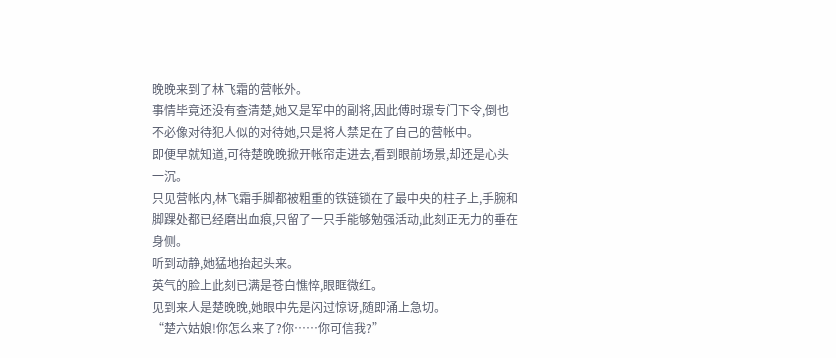晚晚来到了林飞霜的营帐外。
事情毕竟还没有查清楚,她又是军中的副将,因此傅时璟专门下令,倒也不必像对待犯人似的对待她,只是将人禁足在了自己的营帐中。
即便早就知道,可待楚晚晚掀开帐帘走进去,看到眼前场景,却还是心头一沉。
只见营帐内,林飞霜手脚都被粗重的铁链锁在了最中央的柱子上,手腕和脚踝处都已经磨出血痕,只留了一只手能够勉强活动,此刻正无力的垂在身侧。
听到动静,她猛地抬起头来。
英气的脸上此刻已满是苍白憔悴,眼眶微红。
见到来人是楚晚晚,她眼中先是闪过惊讶,随即涌上急切。
“楚六姑娘!你怎么来了?你……你可信我?”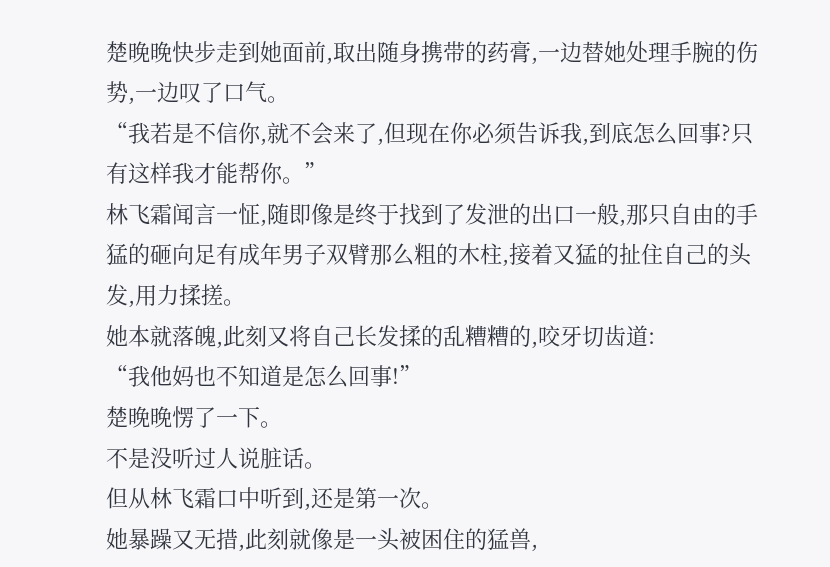楚晚晚快步走到她面前,取出随身携带的药膏,一边替她处理手腕的伤势,一边叹了口气。
“我若是不信你,就不会来了,但现在你必须告诉我,到底怎么回事?只有这样我才能帮你。”
林飞霜闻言一怔,随即像是终于找到了发泄的出口一般,那只自由的手猛的砸向足有成年男子双臂那么粗的木柱,接着又猛的扯住自己的头发,用力揉搓。
她本就落魄,此刻又将自己长发揉的乱糟糟的,咬牙切齿道:
“我他妈也不知道是怎么回事!”
楚晚晚愣了一下。
不是没听过人说脏话。
但从林飞霜口中听到,还是第一次。
她暴躁又无措,此刻就像是一头被困住的猛兽,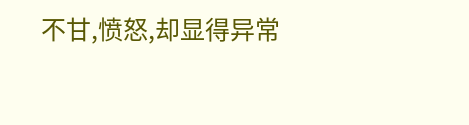不甘,愤怒,却显得异常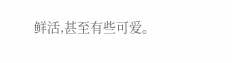鲜活,甚至有些可爱。